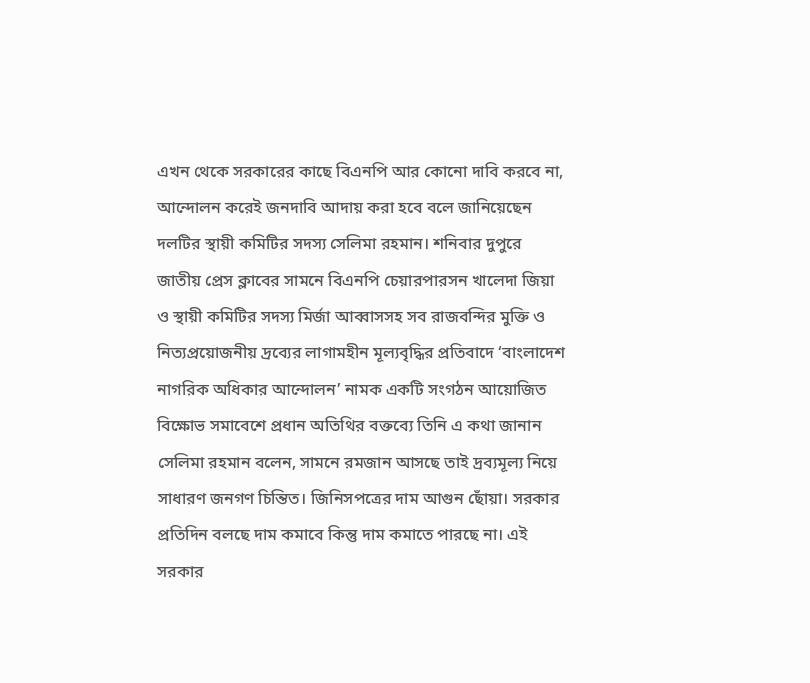এখন থেকে সরকারের কাছে বিএনপি আর কোনো দাবি করবে না, আন্দোলন করেই জনদাবি আদায় করা হবে বলে জানিয়েছেন দলটির স্থায়ী কমিটির সদস্য সেলিমা রহমান। শনিবার দুপুরে জাতীয় প্রেস ক্লাবের সামনে বিএনপি চেয়ারপারসন খালেদা জিয়া ও স্থায়ী কমিটির সদস্য মির্জা আব্বাসসহ সব রাজবন্দির মুক্তি ও নিত্যপ্রয়োজনীয় দ্রব্যের লাগামহীন মূল্যবৃদ্ধির প্রতিবাদে ‘বাংলাদেশ নাগরিক অধিকার আন্দোলন’ নামক একটি সংগঠন আয়োজিত বিক্ষোভ সমাবেশে প্রধান অতিথির বক্তব্যে তিনি এ কথা জানান
সেলিমা রহমান বলেন, সামনে রমজান আসছে তাই দ্রব্যমূল্য নিয়ে সাধারণ জনগণ চিন্তিত। জিনিসপত্রের দাম আগুন ছোঁয়া। সরকার প্রতিদিন বলছে দাম কমাবে কিন্তু দাম কমাতে পারছে না। এই সরকার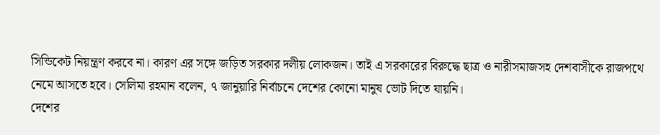সিন্ডিকেট নিয়ন্ত্রণ করবে না। কারণ এর সঙ্গে জড়িত সরকার দলীয় লোকজন। তাই এ সরকারের বিরুদ্ধে ছাত্র ও নারীসমাজসহ দেশবাসীকে রাজপথে নেমে আসতে হবে। সেলিমা রহমান বলেন, ৭ জানুয়ারি নির্বাচনে দেশের কোনো মানুষ ভোট দিতে যায়নি।
দেশের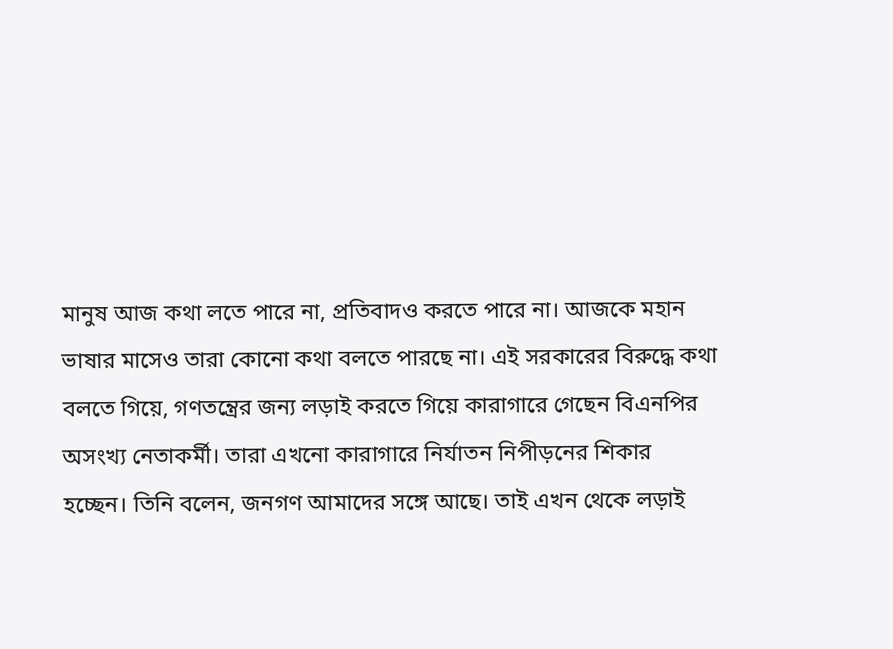মানুষ আজ কথা লতে পারে না, প্রতিবাদও করতে পারে না। আজকে মহান ভাষার মাসেও তারা কোনো কথা বলতে পারছে না। এই সরকারের বিরুদ্ধে কথা বলতে গিয়ে, গণতন্ত্রের জন্য লড়াই করতে গিয়ে কারাগারে গেছেন বিএনপির অসংখ্য নেতাকর্মী। তারা এখনো কারাগারে নির্যাতন নিপীড়নের শিকার হচ্ছেন। তিনি বলেন, জনগণ আমাদের সঙ্গে আছে। তাই এখন থেকে লড়াই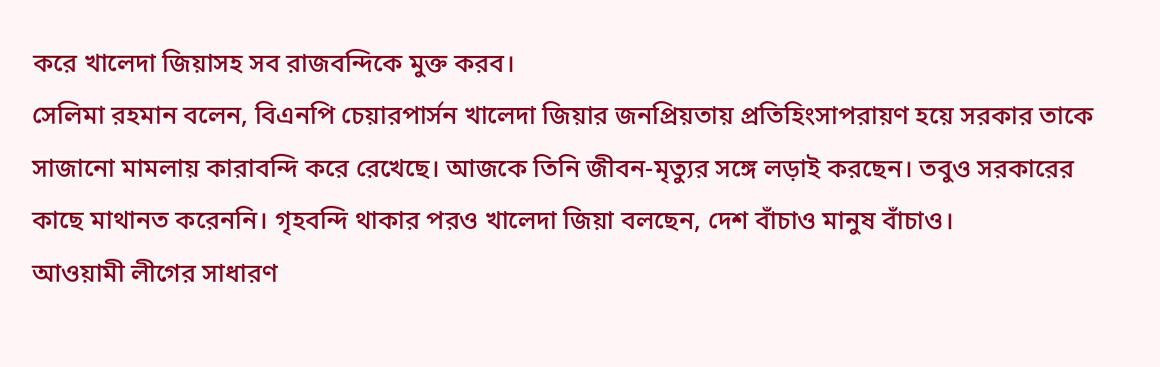করে খালেদা জিয়াসহ সব রাজবন্দিকে মুক্ত করব।
সেলিমা রহমান বলেন, বিএনপি চেয়ারপার্সন খালেদা জিয়ার জনপ্রিয়তায় প্রতিহিংসাপরায়ণ হয়ে সরকার তাকে সাজানো মামলায় কারাবন্দি করে রেখেছে। আজকে তিনি জীবন-মৃত্যুর সঙ্গে লড়াই করছেন। তবুও সরকারের কাছে মাথানত করেননি। গৃহবন্দি থাকার পরও খালেদা জিয়া বলছেন, দেশ বাঁচাও মানুষ বাঁচাও।
আওয়ামী লীগের সাধারণ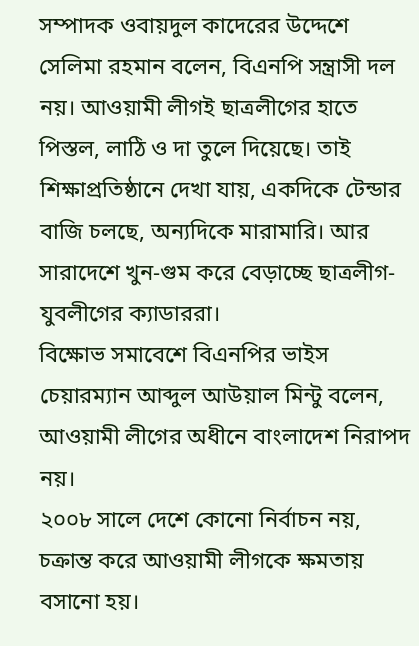সম্পাদক ওবায়দুল কাদেরের উদ্দেশে সেলিমা রহমান বলেন, বিএনপি সন্ত্রাসী দল নয়। আওয়ামী লীগই ছাত্রলীগের হাতে পিস্তল, লাঠি ও দা তুলে দিয়েছে। তাই শিক্ষাপ্রতিষ্ঠানে দেখা যায়, একদিকে টেন্ডার বাজি চলছে, অন্যদিকে মারামারি। আর সারাদেশে খুন-গুম করে বেড়াচ্ছে ছাত্রলীগ-যুবলীগের ক্যাডাররা।
বিক্ষোভ সমাবেশে বিএনপির ভাইস চেয়ারম্যান আব্দুল আউয়াল মিন্টু বলেন, আওয়ামী লীগের অধীনে বাংলাদেশ নিরাপদ নয়।
২০০৮ সালে দেশে কোনো নির্বাচন নয়, চক্রান্ত করে আওয়ামী লীগকে ক্ষমতায় বসানো হয়।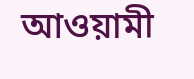আওয়ামী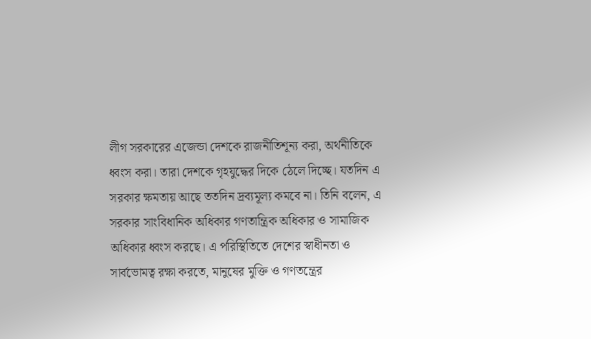লীগ সরকারের এজেন্ডা দেশকে রাজনীতিশূন্য করা, অর্থনীতিকে ধ্বংস করা। তারা দেশকে গৃহযুদ্ধের দিকে ঠেলে দিচ্ছে। যতদিন এ সরকার ক্ষমতায় আছে ততদিন দ্রব্যমূল্য কমবে না। তিনি বলেন, এ সরকার সাংবিধানিক অধিকার গণতান্ত্রিক অধিকার ও সামাজিক অধিকার ধ্বংস করছে। এ পরিস্থিতিতে দেশের স্বাধীনতা ও সার্বভোমত্ব রক্ষা করতে, মানুষের মুক্তি ও গণতন্ত্রের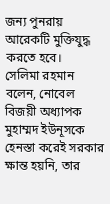জন্য পুনরায় আরেকটি মুক্তিযুদ্ধ করতে হবে।
সেলিমা রহমান বলেন, নোবেল বিজয়ী অধ্যাপক মুহাম্মদ ইউনূসকে হেনস্তা করেই সরকার ক্ষান্ত হয়নি, তার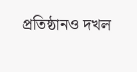প্রতিষ্ঠানও দখল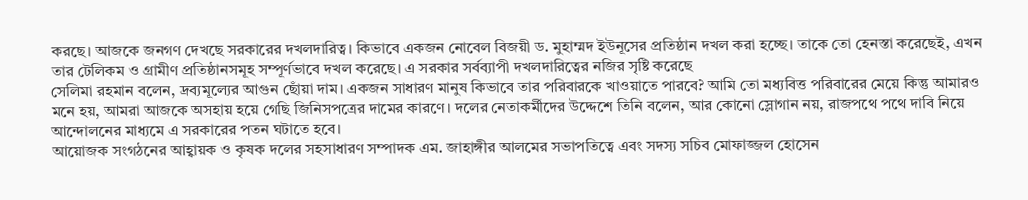করছে। আজকে জনগণ দেখছে সরকারের দখলদারিত্ব। কিভাবে একজন নোবেল বিজয়ী ড. মুহাম্মদ ইউনূসের প্রতিষ্ঠান দখল করা হচ্ছে। তাকে তো হেনস্তা করেছেই, এখন তার টেলিকম ও গ্রামীণ প্রতিষ্ঠানসমূহ সম্পূর্ণভাবে দখল করেছে। এ সরকার সর্বব্যাপী দখলদারিত্বের নজির সৃষ্টি করেছে
সেলিমা রহমান বলেন, দ্রব্যমূল্যের আগুন ছোঁয়া দাম। একজন সাধারণ মানুষ কিভাবে তার পরিবারকে খাওয়াতে পারবে? আমি তো মধ্যবিত্ত পরিবারের মেয়ে কিন্তু আমারও মনে হয়, আমরা আজকে অসহায় হয়ে গেছি জিনিসপত্রের দামের কারণে। দলের নেতাকর্মীদের উদ্দেশে তিনি বলেন, আর কোনো স্লোগান নয়, রাজপথে পথে দাবি নিয়ে আন্দোলনের মাধ্যমে এ সরকারের পতন ঘটাতে হবে।
আয়োজক সংগঠনের আহ্বায়ক ও কৃষক দলের সহসাধারণ সম্পাদক এম. জাহাঙ্গীর আলমের সভাপতিত্বে এবং সদস্য সচিব মোফাজ্জল হোসেন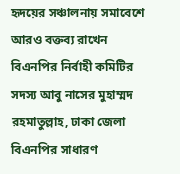হৃদয়ের সঞ্চালনায় সমাবেশে আরও বক্তব্য রাখেন বিএনপির নির্বাহী কমিটির সদস্য আবু নাসের মুহাম্মদ রহমাতুল্লাহ, ঢাকা জেলা বিএনপির সাধারণ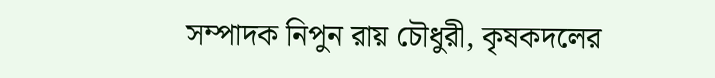সম্পাদক নিপুন রায় চৌধুরী, কৃষকদলের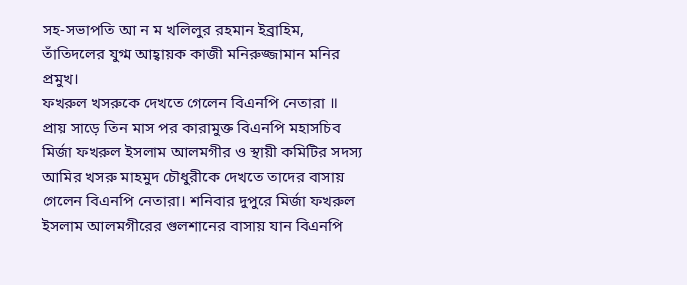সহ-সভাপতি আ ন ম খলিলুর রহমান ইব্রাহিম, তাঁতিদলের যুগ্ম আহ্বায়ক কাজী মনিরুজ্জামান মনির প্রমুখ।
ফখরুল খসরুকে দেখতে গেলেন বিএনপি নেতারা ॥ প্রায় সাড়ে তিন মাস পর কারামুক্ত বিএনপি মহাসচিব মির্জা ফখরুল ইসলাম আলমগীর ও স্থায়ী কমিটির সদস্য আমির খসরু মাহমুদ চৌধুরীকে দেখতে তাদের বাসায় গেলেন বিএনপি নেতারা। শনিবার দুপুরে মির্জা ফখরুল ইসলাম আলমগীরের গুলশানের বাসায় যান বিএনপি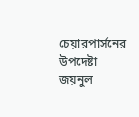চেয়ারপার্সনের উপদেষ্টা জয়নুল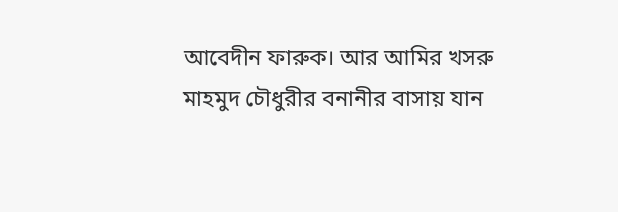আবেদীন ফারুক। আর আমির খসরু মাহমুদ চৌধুরীর বনানীর বাসায় যান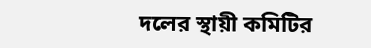দলের স্থায়ী কমিটির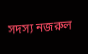সদস্য নজরুল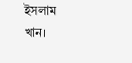ইসলাম খান।